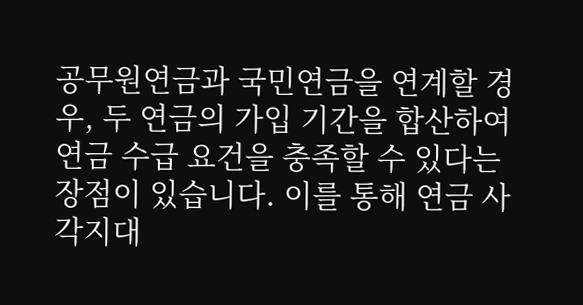공무원연금과 국민연금을 연계할 경우, 두 연금의 가입 기간을 합산하여 연금 수급 요건을 충족할 수 있다는 장점이 있습니다. 이를 통해 연금 사각지대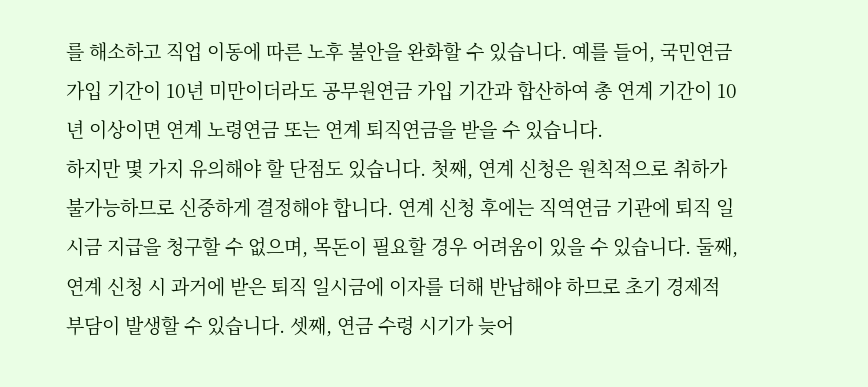를 해소하고 직업 이동에 따른 노후 불안을 완화할 수 있습니다. 예를 들어, 국민연금 가입 기간이 10년 미만이더라도 공무원연금 가입 기간과 합산하여 총 연계 기간이 10년 이상이면 연계 노령연금 또는 연계 퇴직연금을 받을 수 있습니다.
하지만 몇 가지 유의해야 할 단점도 있습니다. 첫째, 연계 신청은 원칙적으로 취하가 불가능하므로 신중하게 결정해야 합니다. 연계 신청 후에는 직역연금 기관에 퇴직 일시금 지급을 청구할 수 없으며, 목돈이 필요할 경우 어려움이 있을 수 있습니다. 둘째, 연계 신청 시 과거에 받은 퇴직 일시금에 이자를 더해 반납해야 하므로 초기 경제적 부담이 발생할 수 있습니다. 셋째, 연금 수령 시기가 늦어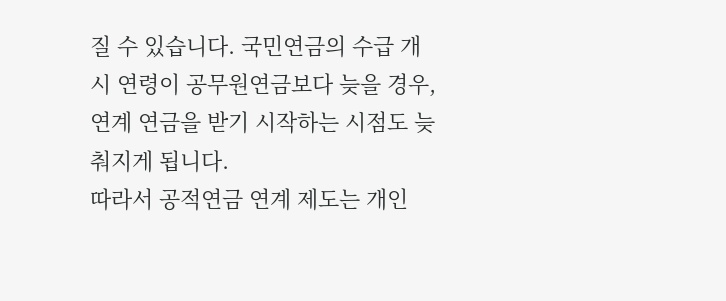질 수 있습니다. 국민연금의 수급 개시 연령이 공무원연금보다 늦을 경우, 연계 연금을 받기 시작하는 시점도 늦춰지게 됩니다.
따라서 공적연금 연계 제도는 개인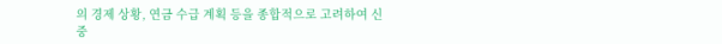의 경제 상황, 연금 수급 계획 등을 종합적으로 고려하여 신중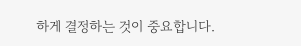하게 결정하는 것이 중요합니다.